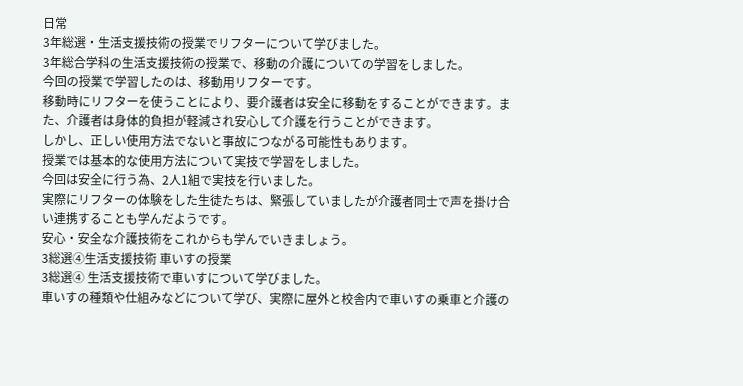日常
3年総選・生活支援技術の授業でリフターについて学びました。
3年総合学科の生活支援技術の授業で、移動の介護についての学習をしました。
今回の授業で学習したのは、移動用リフターです。
移動時にリフターを使うことにより、要介護者は安全に移動をすることができます。また、介護者は身体的負担が軽減され安心して介護を行うことができます。
しかし、正しい使用方法でないと事故につながる可能性もあります。
授業では基本的な使用方法について実技で学習をしました。
今回は安全に行う為、2人1組で実技を行いました。
実際にリフターの体験をした生徒たちは、緊張していましたが介護者同士で声を掛け合い連携することも学んだようです。
安心・安全な介護技術をこれからも学んでいきましょう。
3総選④生活支援技術 車いすの授業
3総選④ 生活支援技術で車いすについて学びました。
車いすの種類や仕組みなどについて学び、実際に屋外と校舎内で車いすの乗車と介護の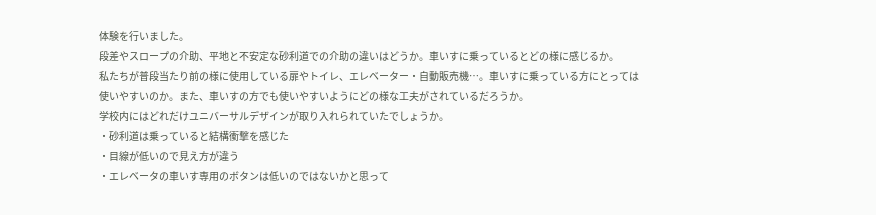体験を行いました。
段差やスロープの介助、平地と不安定な砂利道での介助の違いはどうか。車いすに乗っているとどの様に感じるか。
私たちが普段当たり前の様に使用している扉やトイレ、エレベーター・自動販売機…。車いすに乗っている方にとっては使いやすいのか。また、車いすの方でも使いやすいようにどの様な工夫がされているだろうか。
学校内にはどれだけユニバーサルデザインが取り入れられていたでしょうか。
・砂利道は乗っていると結構衝撃を感じた
・目線が低いので見え方が違う
・エレベータの車いす専用のボタンは低いのではないかと思って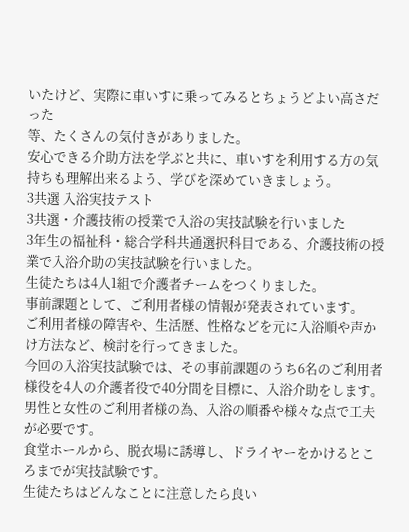いたけど、実際に車いすに乗ってみるとちょうどよい高さだった
等、たくさんの気付きがありました。
安心できる介助方法を学ぶと共に、車いすを利用する方の気持ちも理解出来るよう、学びを深めていきましょう。
3共選 入浴実技テスト
3共選・介護技術の授業で入浴の実技試験を行いました
3年生の福祉科・総合学科共通選択科目である、介護技術の授業で入浴介助の実技試験を行いました。
生徒たちは4人1組で介護者チームをつくりました。
事前課題として、ご利用者様の情報が発表されています。
ご利用者様の障害や、生活歴、性格などを元に入浴順や声かけ方法など、検討を行ってきました。
今回の入浴実技試験では、その事前課題のうち6名のご利用者様役を4人の介護者役で40分間を目標に、入浴介助をします。男性と女性のご利用者様の為、入浴の順番や様々な点で工夫が必要です。
食堂ホールから、脱衣場に誘導し、ドライヤーをかけるところまでが実技試験です。
生徒たちはどんなことに注意したら良い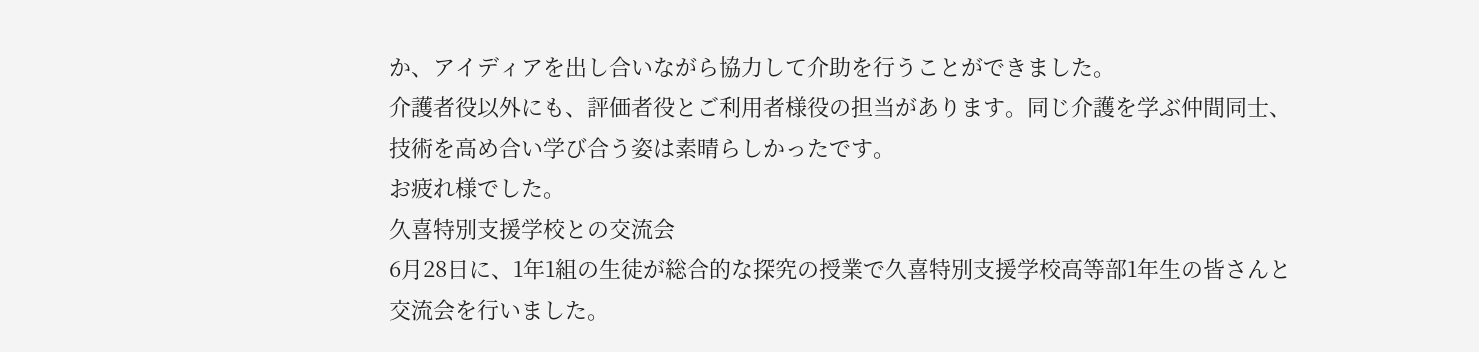か、アイディアを出し合いながら協力して介助を行うことができました。
介護者役以外にも、評価者役とご利用者様役の担当があります。同じ介護を学ぶ仲間同士、技術を高め合い学び合う姿は素晴らしかったです。
お疲れ様でした。
久喜特別支援学校との交流会
6月28日に、1年1組の生徒が総合的な探究の授業で久喜特別支援学校高等部1年生の皆さんと交流会を行いました。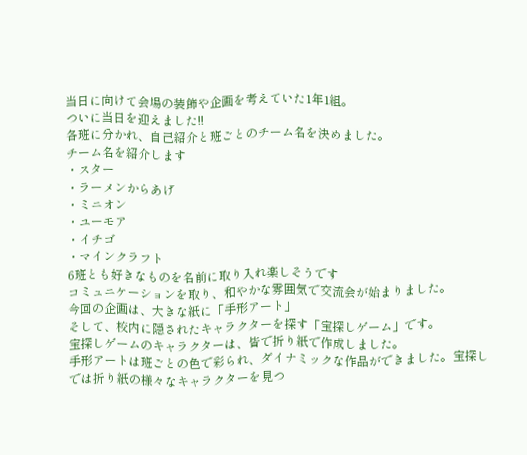当日に向けて会場の装飾や企画を考えていた1年1組。
ついに当日を迎えました!!
各班に分かれ、自己紹介と班ごとのチーム名を決めました。
チーム名を紹介します
・スター
・ラーメンからあげ
・ミニオン
・ユーモア
・イチゴ
・マインクラフト
6班とも好きなものを名前に取り入れ楽しそうです
コミュニケーションを取り、和やかな雰囲気で交流会が始まりました。
今回の企画は、大きな紙に「手形アート」
そして、校内に隠されたキャラクターを探す「宝探しゲーム」です。
宝探しゲームのキャラクターは、皆で折り紙で作成しました。
手形アートは班ごとの色で彩られ、ダイナミックな作品ができました。宝探しでは折り紙の様々なキャラクターを見つ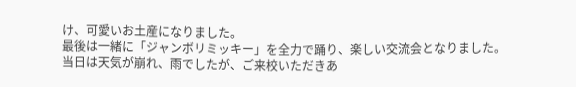け、可愛いお土産になりました。
最後は一緒に「ジャンボリミッキー」を全力で踊り、楽しい交流会となりました。
当日は天気が崩れ、雨でしたが、ご来校いただきあ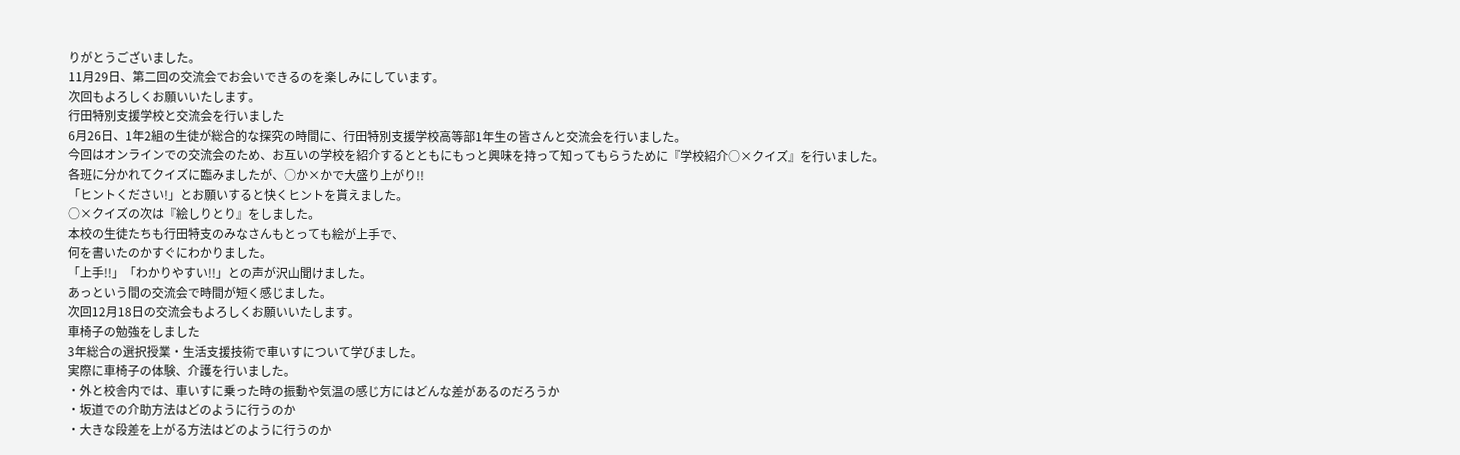りがとうございました。
11月29日、第二回の交流会でお会いできるのを楽しみにしています。
次回もよろしくお願いいたします。
行田特別支援学校と交流会を行いました
6月26日、1年2組の生徒が総合的な探究の時間に、行田特別支援学校高等部1年生の皆さんと交流会を行いました。
今回はオンラインでの交流会のため、お互いの学校を紹介するとともにもっと興味を持って知ってもらうために『学校紹介○×クイズ』を行いました。
各班に分かれてクイズに臨みましたが、○か×かで大盛り上がり!!
「ヒントください!」とお願いすると快くヒントを貰えました。
○×クイズの次は『絵しりとり』をしました。
本校の生徒たちも行田特支のみなさんもとっても絵が上手で、
何を書いたのかすぐにわかりました。
「上手!!」「わかりやすい!!」との声が沢山聞けました。
あっという間の交流会で時間が短く感じました。
次回12月18日の交流会もよろしくお願いいたします。
車椅子の勉強をしました
3年総合の選択授業・生活支援技術で車いすについて学びました。
実際に車椅子の体験、介護を行いました。
・外と校舎内では、車いすに乗った時の振動や気温の感じ方にはどんな差があるのだろうか
・坂道での介助方法はどのように行うのか
・大きな段差を上がる方法はどのように行うのか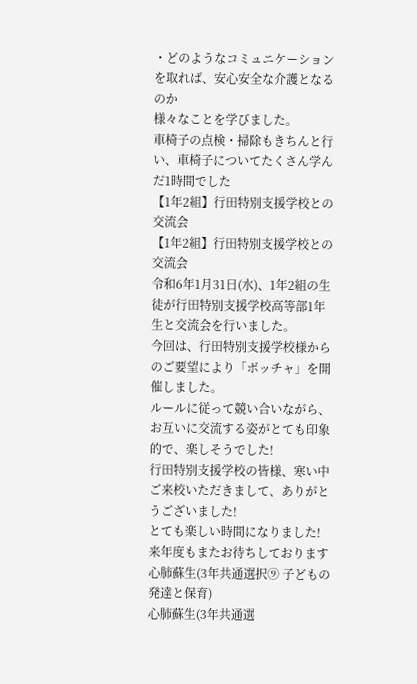・どのようなコミュニケーションを取れば、安心安全な介護となるのか
様々なことを学びました。
車椅子の点検・掃除もきちんと行い、車椅子についてたくさん学んだ1時間でした
【1年2組】行田特別支援学校との交流会
【1年2組】行田特別支援学校との交流会
令和6年1月31日(水)、1年2組の生徒が行田特別支援学校高等部1年生と交流会を行いました。
今回は、行田特別支援学校様からのご要望により「ボッチャ」を開催しました。
ルールに従って競い合いながら、お互いに交流する姿がとても印象的で、楽しそうでした!
行田特別支援学校の皆様、寒い中ご来校いただきまして、ありがとうございました!
とても楽しい時間になりました!
来年度もまたお待ちしております
心肺蘇生(3年共通選択⑨ 子どもの発達と保育)
心肺蘇生(3年共通選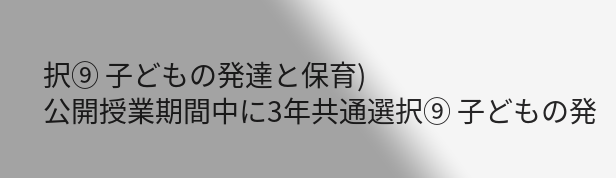択⑨ 子どもの発達と保育)
公開授業期間中に3年共通選択⑨ 子どもの発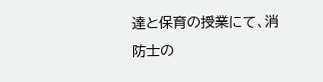達と保育の授業にて、消防士の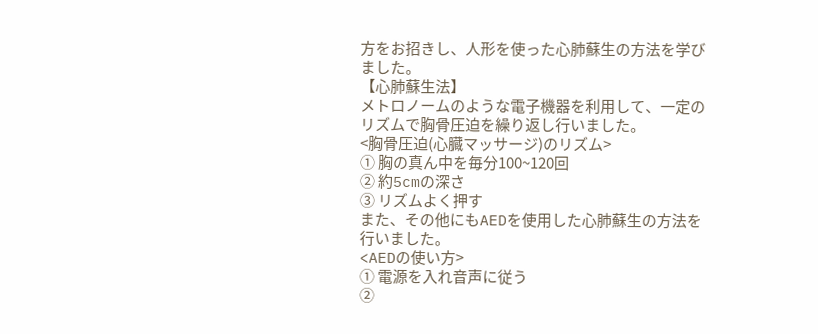方をお招きし、人形を使った心肺蘇生の方法を学びました。
【心肺蘇生法】
メトロノームのような電子機器を利用して、一定のリズムで胸骨圧迫を繰り返し行いました。
<胸骨圧迫(心臓マッサージ)のリズム>
① 胸の真ん中を毎分100~120回
② 約5cmの深さ
③ リズムよく押す
また、その他にもAEDを使用した心肺蘇生の方法を行いました。
<AEDの使い方>
① 電源を入れ音声に従う
②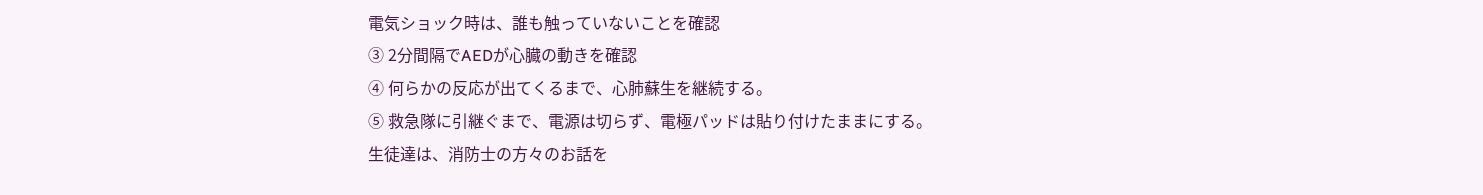電気ショック時は、誰も触っていないことを確認
③ 2分間隔でAEDが心臓の動きを確認
④ 何らかの反応が出てくるまで、心肺蘇生を継続する。
⑤ 救急隊に引継ぐまで、電源は切らず、電極パッドは貼り付けたままにする。
生徒達は、消防士の方々のお話を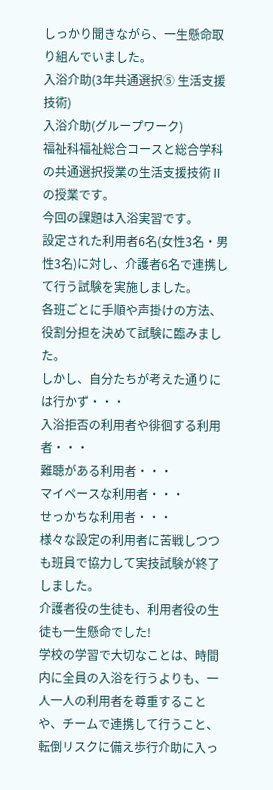しっかり聞きながら、一生懸命取り組んでいました。
入浴介助(3年共通選択⑤ 生活支援技術)
入浴介助(グループワーク)
福祉科福祉総合コースと総合学科の共通選択授業の生活支援技術Ⅱの授業です。
今回の課題は入浴実習です。
設定された利用者6名(女性3名・男性3名)に対し、介護者6名で連携して行う試験を実施しました。
各班ごとに手順や声掛けの方法、役割分担を決めて試験に臨みました。
しかし、自分たちが考えた通りには行かず・・・
入浴拒否の利用者や徘徊する利用者・・・
難聴がある利用者・・・
マイペースな利用者・・・
せっかちな利用者・・・
様々な設定の利用者に苦戦しつつも班員で協力して実技試験が終了しました。
介護者役の生徒も、利用者役の生徒も一生懸命でした!
学校の学習で大切なことは、時間内に全員の入浴を行うよりも、一人一人の利用者を尊重することや、チームで連携して行うこと、転倒リスクに備え歩行介助に入っ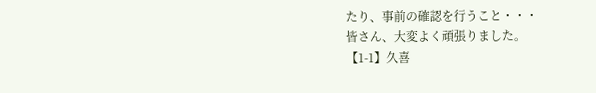たり、事前の確認を行うこと・・・
皆さん、大変よく頑張りました。
【1-1】久喜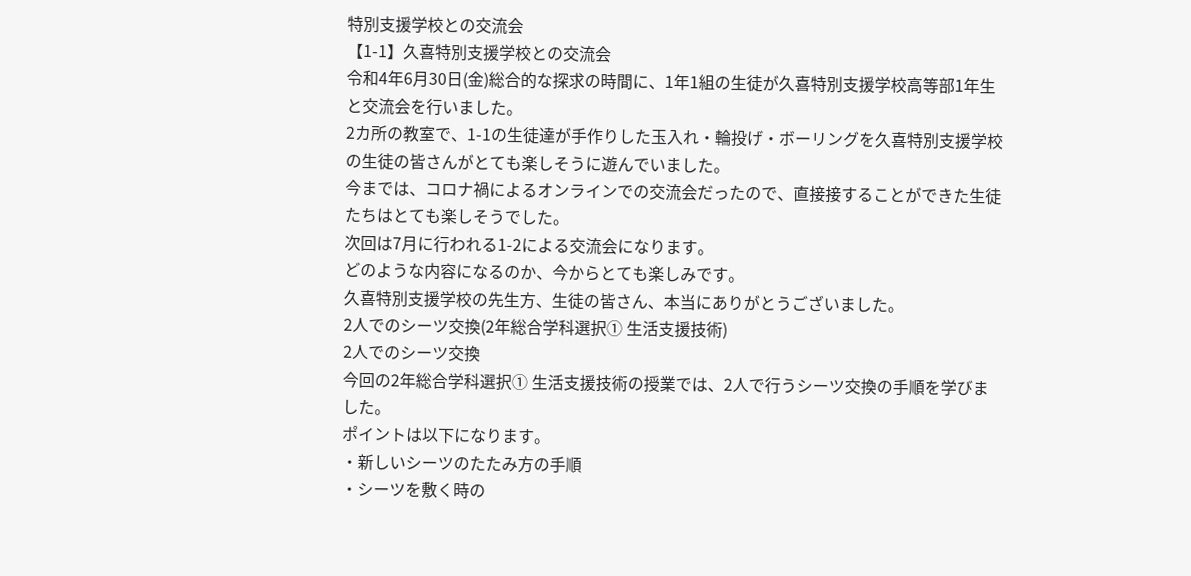特別支援学校との交流会
【1-1】久喜特別支援学校との交流会
令和4年6月30日(金)総合的な探求の時間に、1年1組の生徒が久喜特別支援学校高等部1年生と交流会を行いました。
2カ所の教室で、1-1の生徒達が手作りした玉入れ・輪投げ・ボーリングを久喜特別支援学校の生徒の皆さんがとても楽しそうに遊んでいました。
今までは、コロナ禍によるオンラインでの交流会だったので、直接接することができた生徒たちはとても楽しそうでした。
次回は7月に行われる1-2による交流会になります。
どのような内容になるのか、今からとても楽しみです。
久喜特別支援学校の先生方、生徒の皆さん、本当にありがとうございました。
2人でのシーツ交換(2年総合学科選択① 生活支援技術)
2人でのシーツ交換
今回の2年総合学科選択① 生活支援技術の授業では、2人で行うシーツ交換の手順を学びました。
ポイントは以下になります。
・新しいシーツのたたみ方の手順
・シーツを敷く時の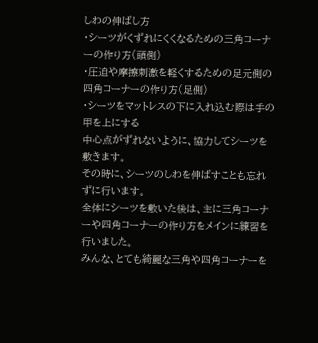しわの伸ばし方
・シーツがくずれにくくなるための三角コーナーの作り方(頭側)
・圧迫や摩擦刺激を軽くするための足元側の四角コーナーの作り方(足側)
・シーツをマットレスの下に入れ込む際は手の甲を上にする
中心点がずれないように、協力してシーツを敷きます。
その時に、シーツのしわを伸ばすことも忘れずに行います。
全体にシーツを敷いた後は、主に三角コーナーや四角コーナーの作り方をメインに練習を行いました。
みんな、とても綺麗な三角や四角コーナーを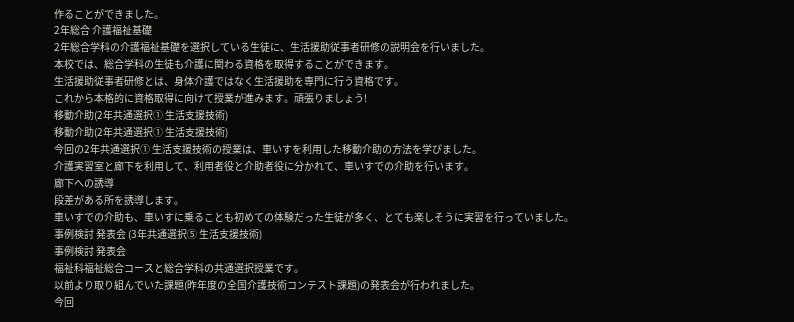作ることができました。
2年総合 介護福祉基礎
2年総合学科の介護福祉基礎を選択している生徒に、生活援助従事者研修の説明会を行いました。
本校では、総合学科の生徒も介護に関わる資格を取得することができます。
生活援助従事者研修とは、身体介護ではなく生活援助を専門に行う資格です。
これから本格的に資格取得に向けて授業が進みます。頑張りましょう!
移動介助(2年共通選択① 生活支援技術)
移動介助(2年共通選択① 生活支援技術)
今回の2年共通選択① 生活支援技術の授業は、車いすを利用した移動介助の方法を学びました。
介護実習室と廊下を利用して、利用者役と介助者役に分かれて、車いすでの介助を行います。
廊下への誘導
段差がある所を誘導します。
車いすでの介助も、車いすに乗ることも初めての体験だった生徒が多く、とても楽しそうに実習を行っていました。
事例検討 発表会 (3年共通選択⑤ 生活支援技術)
事例検討 発表会
福祉科福祉総合コースと総合学科の共通選択授業です。
以前より取り組んでいた課題(昨年度の全国介護技術コンテスト課題)の発表会が行われました。
今回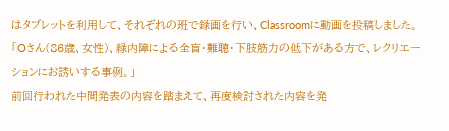はタブレットを利用して、それぞれの班で録画を行い、Classroomに動画を投稿しました。
「Oさん(86歳、女性)、緑内障による全盲・難聴・下肢筋力の低下がある方で、レクリエーションにお誘いする事例。」
前回行われた中間発表の内容を踏まえて、再度検討された内容を発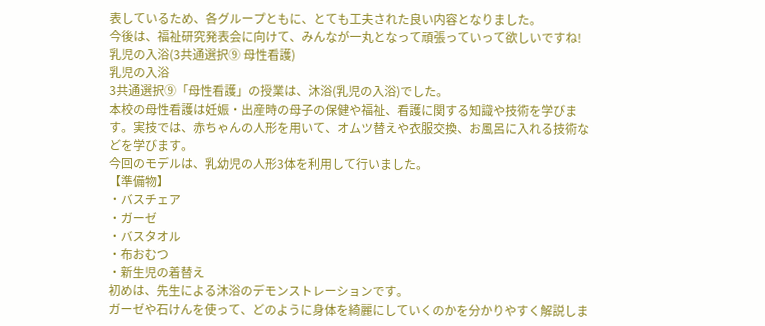表しているため、各グループともに、とても工夫された良い内容となりました。
今後は、福祉研究発表会に向けて、みんなが一丸となって頑張っていって欲しいですね!
乳児の入浴(3共通選択⑨ 母性看護)
乳児の入浴
3共通選択⑨「母性看護」の授業は、沐浴(乳児の入浴)でした。
本校の母性看護は妊娠・出産時の母子の保健や福祉、看護に関する知識や技術を学びます。実技では、赤ちゃんの人形を用いて、オムツ替えや衣服交換、お風呂に入れる技術などを学びます。
今回のモデルは、乳幼児の人形3体を利用して行いました。
【準備物】
・バスチェア
・ガーゼ
・バスタオル
・布おむつ
・新生児の着替え
初めは、先生による沐浴のデモンストレーションです。
ガーゼや石けんを使って、どのように身体を綺麗にしていくのかを分かりやすく解説しま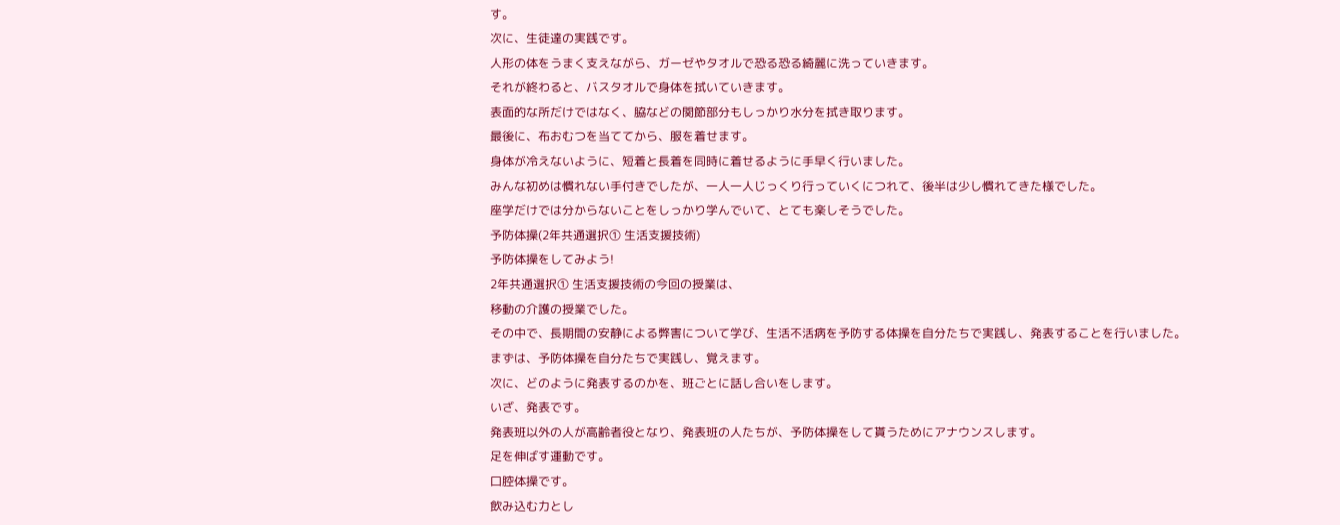す。
次に、生徒達の実践です。
人形の体をうまく支えながら、ガーゼやタオルで恐る恐る綺麗に洗っていきます。
それが終わると、バスタオルで身体を拭いていきます。
表面的な所だけではなく、脇などの関節部分もしっかり水分を拭き取ります。
最後に、布おむつを当ててから、服を着せます。
身体が冷えないように、短着と長着を同時に着せるように手早く行いました。
みんな初めは慣れない手付きでしたが、一人一人じっくり行っていくにつれて、後半は少し慣れてきた様でした。
座学だけでは分からないことをしっかり学んでいて、とても楽しそうでした。
予防体操(2年共通選択① 生活支援技術)
予防体操をしてみよう!
2年共通選択① 生活支援技術の今回の授業は、
移動の介護の授業でした。
その中で、長期間の安静による弊害について学び、生活不活病を予防する体操を自分たちで実践し、発表することを行いました。
まずは、予防体操を自分たちで実践し、覚えます。
次に、どのように発表するのかを、班ごとに話し合いをします。
いざ、発表です。
発表班以外の人が高齢者役となり、発表班の人たちが、予防体操をして貰うためにアナウンスします。
足を伸ばす運動です。
口腔体操です。
飲み込む力とし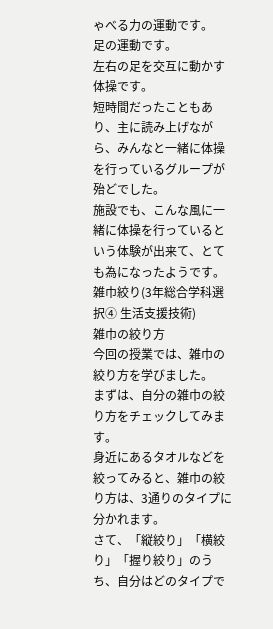ゃべる力の運動です。
足の運動です。
左右の足を交互に動かす体操です。
短時間だったこともあり、主に読み上げながら、みんなと一緒に体操を行っているグループが殆どでした。
施設でも、こんな風に一緒に体操を行っているという体験が出来て、とても為になったようです。
雑巾絞り(3年総合学科選択④ 生活支援技術)
雑巾の絞り方
今回の授業では、雑巾の絞り方を学びました。
まずは、自分の雑巾の絞り方をチェックしてみます。
身近にあるタオルなどを絞ってみると、雑巾の絞り方は、3通りのタイプに分かれます。
さて、「縦絞り」「横絞り」「握り絞り」のうち、自分はどのタイプで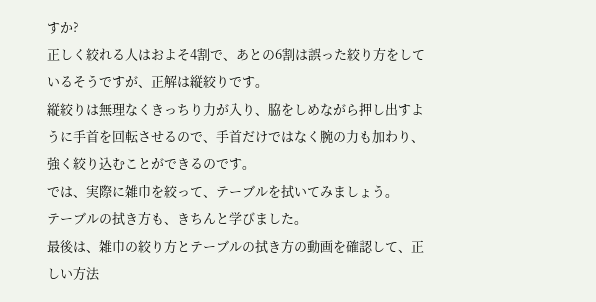すか?
正しく絞れる人はおよそ4割で、あとの6割は誤った絞り方をしているそうですが、正解は縦絞りです。
縦絞りは無理なくきっちり力が入り、脇をしめながら押し出すように手首を回転させるので、手首だけではなく腕の力も加わり、強く絞り込むことができるのです。
では、実際に雑巾を絞って、テーブルを拭いてみましょう。
テーブルの拭き方も、きちんと学びました。
最後は、雑巾の絞り方とテーブルの拭き方の動画を確認して、正しい方法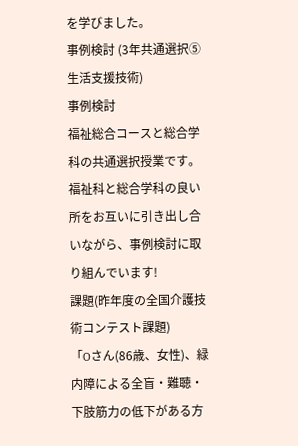を学びました。
事例検討 (3年共通選択⑤ 生活支援技術)
事例検討
福祉総合コースと総合学科の共通選択授業です。
福祉科と総合学科の良い所をお互いに引き出し合いながら、事例検討に取り組んでいます!
課題(昨年度の全国介護技術コンテスト課題)
「Oさん(86歳、女性)、緑内障による全盲・難聴・下肢筋力の低下がある方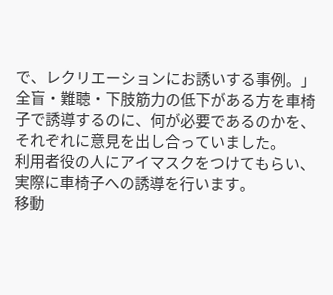で、レクリエーションにお誘いする事例。」
全盲・難聴・下肢筋力の低下がある方を車椅子で誘導するのに、何が必要であるのかを、それぞれに意見を出し合っていました。
利用者役の人にアイマスクをつけてもらい、実際に車椅子への誘導を行います。
移動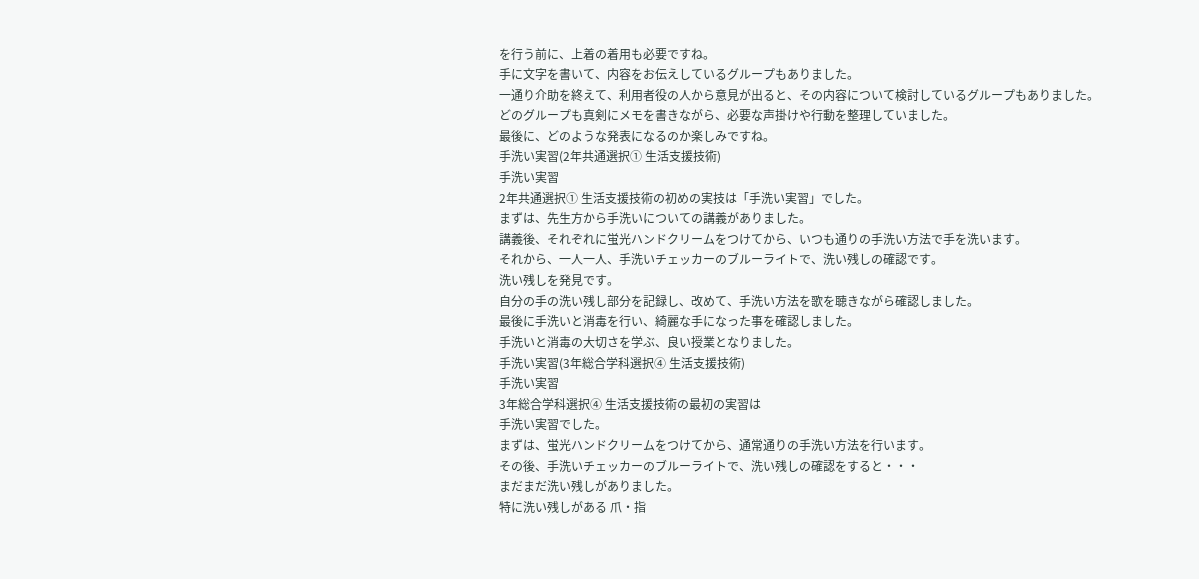を行う前に、上着の着用も必要ですね。
手に文字を書いて、内容をお伝えしているグループもありました。
一通り介助を終えて、利用者役の人から意見が出ると、その内容について検討しているグループもありました。
どのグループも真剣にメモを書きながら、必要な声掛けや行動を整理していました。
最後に、どのような発表になるのか楽しみですね。
手洗い実習(2年共通選択① 生活支援技術)
手洗い実習
2年共通選択① 生活支援技術の初めの実技は「手洗い実習」でした。
まずは、先生方から手洗いについての講義がありました。
講義後、それぞれに蛍光ハンドクリームをつけてから、いつも通りの手洗い方法で手を洗います。
それから、一人一人、手洗いチェッカーのブルーライトで、洗い残しの確認です。
洗い残しを発見です。
自分の手の洗い残し部分を記録し、改めて、手洗い方法を歌を聴きながら確認しました。
最後に手洗いと消毒を行い、綺麗な手になった事を確認しました。
手洗いと消毒の大切さを学ぶ、良い授業となりました。
手洗い実習(3年総合学科選択④ 生活支援技術)
手洗い実習
3年総合学科選択④ 生活支援技術の最初の実習は
手洗い実習でした。
まずは、蛍光ハンドクリームをつけてから、通常通りの手洗い方法を行います。
その後、手洗いチェッカーのブルーライトで、洗い残しの確認をすると・・・
まだまだ洗い残しがありました。
特に洗い残しがある 爪・指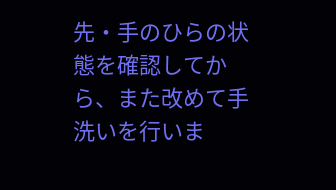先・手のひらの状態を確認してから、また改めて手洗いを行いま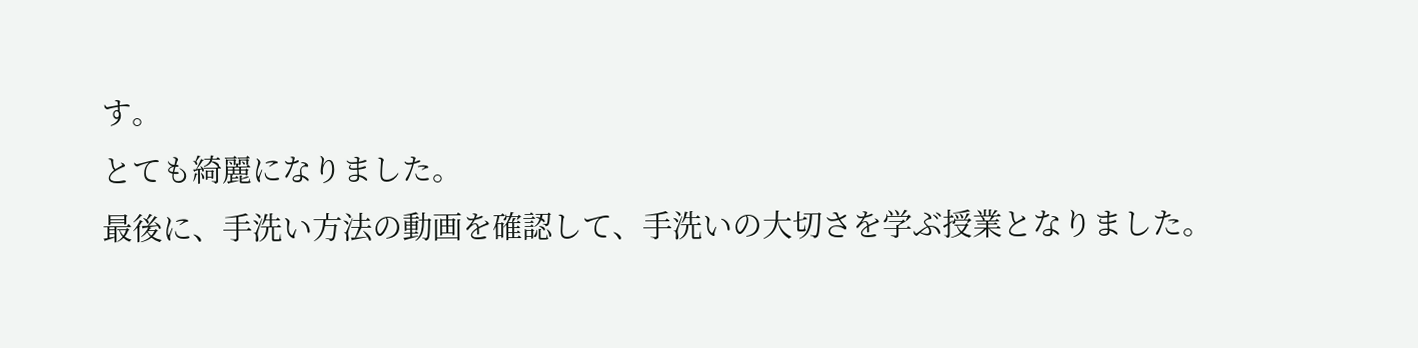す。
とても綺麗になりました。
最後に、手洗い方法の動画を確認して、手洗いの大切さを学ぶ授業となりました。